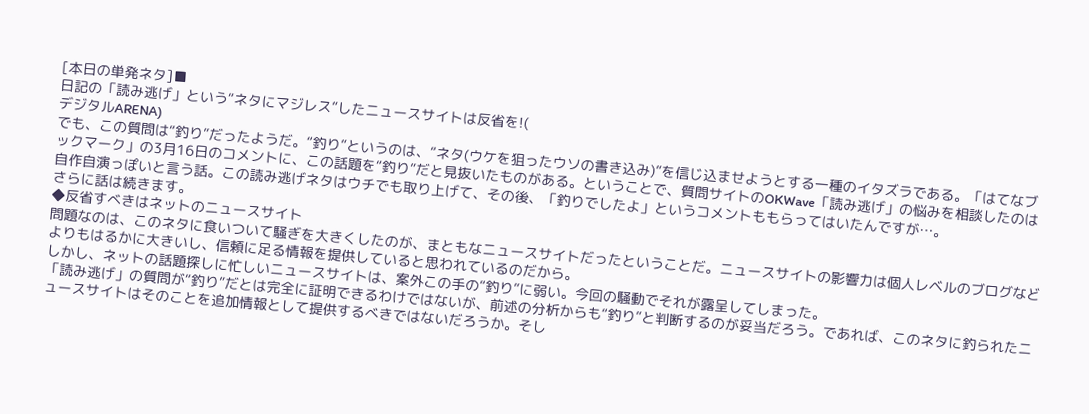[本日の単発ネタ]■
日記の「読み逃げ」という“ネタにマジレス”したニュースサイトは反省を!(
デジタルARENA)
でも、この質問は“釣り”だったようだ。“釣り”というのは、“ネタ(ウケを狙ったウソの書き込み)”を信じ込ませようとする一種のイタズラである。「はてなブックマーク」の3月16日のコメントに、この話題を“釣り”だと見抜いたものがある。ということで、質問サイトのOKWave「読み逃げ」の悩みを相談したのは自作自演っぽいと言う話。この読み逃げネタはウチでも取り上げて、その後、「釣りでしたよ」というコメントももらってはいたんですが…。
さらに話は続きます。
◆反省すべきはネットのニュースサイト
問題なのは、このネタに食いついて騒ぎを大きくしたのが、まともなニュースサイトだったということだ。ニュースサイトの影響力は個人レベルのブログなどよりもはるかに大きいし、信頼に足る情報を提供していると思われているのだから。
しかし、ネットの話題探しに忙しいニュースサイトは、案外この手の“釣り”に弱い。今回の騒動でそれが露呈してしまった。
「読み逃げ」の質問が“釣り”だとは完全に証明できるわけではないが、前述の分析からも“釣り”と判断するのが妥当だろう。であれば、このネタに釣られたニュースサイトはそのことを追加情報として提供するべきではないだろうか。そし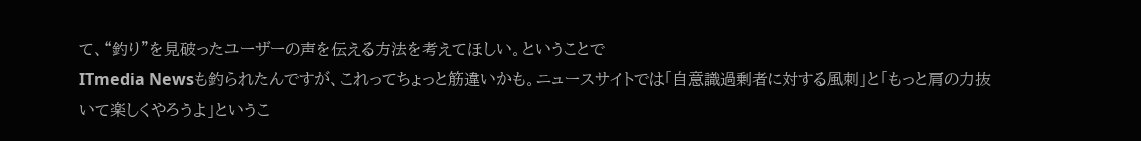て、“釣り”を見破ったユーザーの声を伝える方法を考えてほしい。ということで
ITmedia Newsも釣られたんですが、これってちょっと筋違いかも。ニュースサイトでは「自意識過剰者に対する風刺」と「もっと肩の力抜いて楽しくやろうよ」というこ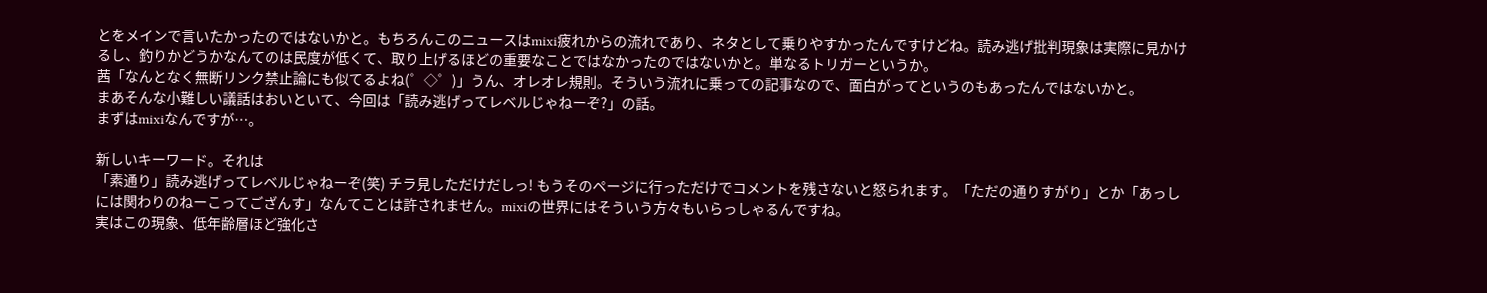とをメインで言いたかったのではないかと。もちろんこのニュースはmixi疲れからの流れであり、ネタとして乗りやすかったんですけどね。読み逃げ批判現象は実際に見かけるし、釣りかどうかなんてのは民度が低くて、取り上げるほどの重要なことではなかったのではないかと。単なるトリガーというか。
茜「なんとなく無断リンク禁止論にも似てるよね(゜◇゜)」うん、オレオレ規則。そういう流れに乗っての記事なので、面白がってというのもあったんではないかと。
まあそんな小難しい議話はおいといて、今回は「読み逃げってレベルじゃねーぞ?」の話。
まずはmixiなんですが…。

新しいキーワード。それは
「素通り」読み逃げってレベルじゃねーぞ(笑) チラ見しただけだしっ! もうそのページに行っただけでコメントを残さないと怒られます。「ただの通りすがり」とか「あっしには関わりのねーこってござんす」なんてことは許されません。mixiの世界にはそういう方々もいらっしゃるんですね。
実はこの現象、低年齢層ほど強化さ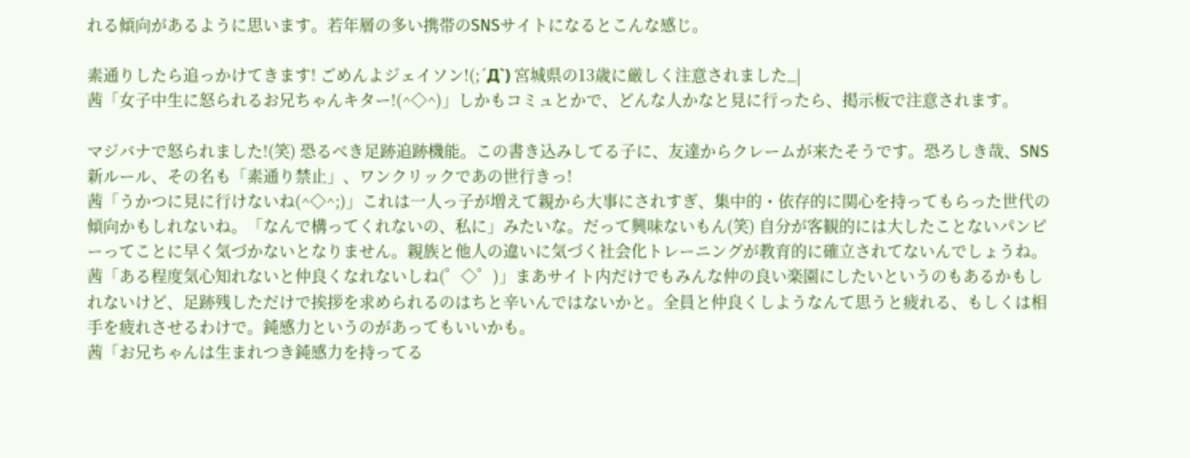れる傾向があるように思います。若年層の多い携帯のSNSサイトになるとこんな感じ。

素通りしたら追っかけてきます! ごめんよジェイソン!(;´Д`) 宮城県の13歳に厳しく注意されました_|
茜「女子中生に怒られるお兄ちゃんキター!(^◇^)」しかもコミュとかで、どんな人かなと見に行ったら、掲示板で注意されます。

マジバナで怒られました!(笑) 恐るべき足跡追跡機能。この書き込みしてる子に、友達からクレームが来たそうです。恐ろしき哉、SNS新ルール、その名も「素通り禁止」、ワンクリックであの世行きっ!
茜「うかつに見に行けないね(^◇^;)」これは一人っ子が増えて親から大事にされすぎ、集中的・依存的に関心を持ってもらった世代の傾向かもしれないね。「なんで構ってくれないの、私に」みたいな。だって興味ないもん(笑) 自分が客観的には大したことないパンピーってことに早く気づかないとなりません。親族と他人の違いに気づく社会化トレーニングが教育的に確立されてないんでしょうね。
茜「ある程度気心知れないと仲良くなれないしね(゜◇゜)」まあサイト内だけでもみんな仲の良い楽園にしたいというのもあるかもしれないけど、足跡残しただけで挨拶を求められるのはちと辛いんではないかと。全員と仲良くしようなんて思うと疲れる、もしくは相手を疲れさせるわけで。鈍感力というのがあってもいいかも。
茜「お兄ちゃんは生まれつき鈍感力を持ってる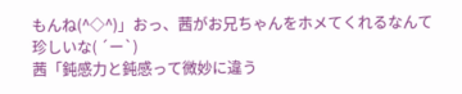もんね(^◇^)」おっ、茜がお兄ちゃんをホメてくれるなんて珍しいな( ´ー`)
茜「鈍感力と鈍感って微妙に違う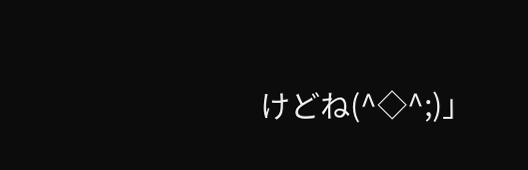けどね(^◇^;)」